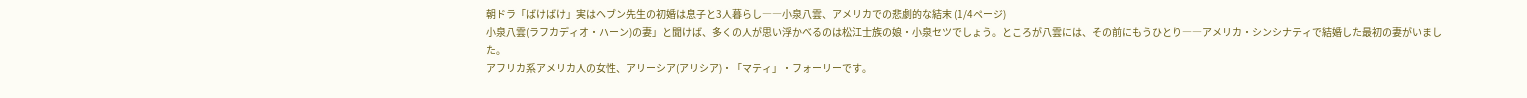朝ドラ「ばけばけ」実はヘブン先生の初婚は息子と3人暮らし――小泉八雲、アメリカでの悲劇的な結末 (1/4ページ)
小泉八雲(ラフカディオ・ハーン)の妻」と聞けば、多くの人が思い浮かべるのは松江士族の娘・小泉セツでしょう。ところが八雲には、その前にもうひとり――アメリカ・シンシナティで結婚した最初の妻がいました。
アフリカ系アメリカ人の女性、アリーシア(アリシア)・「マティ」・フォーリーです。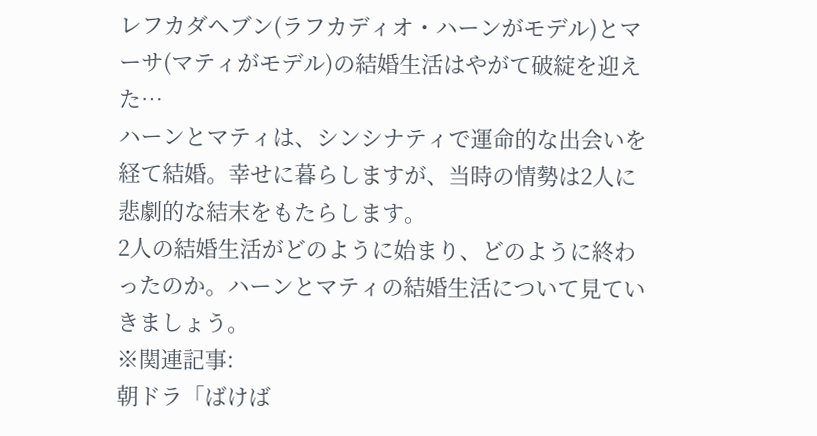レフカダヘブン(ラフカディオ・ハーンがモデル)とマーサ(マティがモデル)の結婚生活はやがて破綻を迎えた…
ハーンとマティは、シンシナティで運命的な出会いを経て結婚。幸せに暮らしますが、当時の情勢は2人に悲劇的な結末をもたらします。
2人の結婚生活がどのように始まり、どのように終わったのか。ハーンとマティの結婚生活について見ていきましょう。
※関連記事:
朝ドラ「ばけば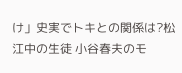け」史実でトキとの関係は?松江中の生徒 小谷春夫のモ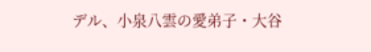デル、小泉八雲の愛弟子・大谷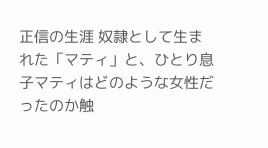正信の生涯 奴隷として生まれた「マティ」と、ひとり息子マティはどのような女性だったのか触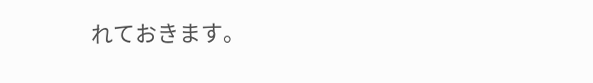れておきます。